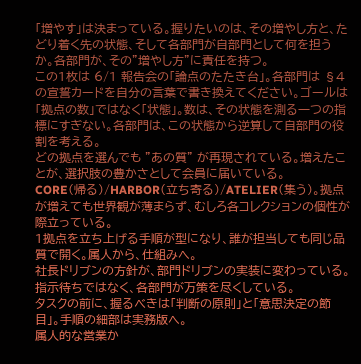「増やす」は決まっている。握りたいのは、その増やし方と、たどり着く先の状態、そして各部門が自部門として何を担うか。各部門が、その"増やし方"に責任を持つ。
この1枚は 6/1 報告会の「論点のたたき台」。各部門は §4 の宣誓カードを自分の言葉で書き換えてください。ゴールは「拠点の数」ではなく「状態」。数は、その状態を測る一つの指標にすぎない。各部門は、この状態から逆算して自部門の役割を考える。
どの拠点を選んでも "あの質" が再現されている。増えたことが、選択肢の豊かさとして会員に届いている。
CORE(帰る)/HARBOR(立ち寄る)/ATELIER(集う)。拠点が増えても世界観が薄まらず、むしろ各コレクションの個性が際立っている。
1拠点を立ち上げる手順が型になり、誰が担当しても同じ品質で開く。属人から、仕組みへ。
社長ドリブンの方針が、部門ドリブンの実装に変わっている。指示待ちではなく、各部門が万策を尽くしている。
タスクの前に、握るべきは「判断の原則」と「意思決定の節目」。手順の細部は実務版へ。
属人的な営業か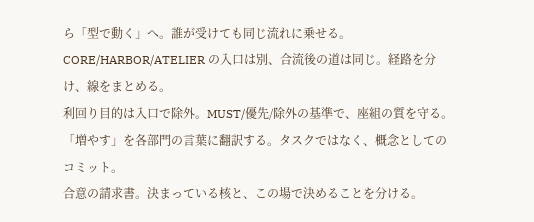ら「型で動く」へ。誰が受けても同じ流れに乗せる。
CORE/HARBOR/ATELIER の入口は別、合流後の道は同じ。経路を分け、線をまとめる。
利回り目的は入口で除外。MUST/優先/除外の基準で、座組の質を守る。
「増やす」を各部門の言葉に翻訳する。タスクではなく、概念としてのコミット。
合意の請求書。決まっている核と、この場で決めることを分ける。